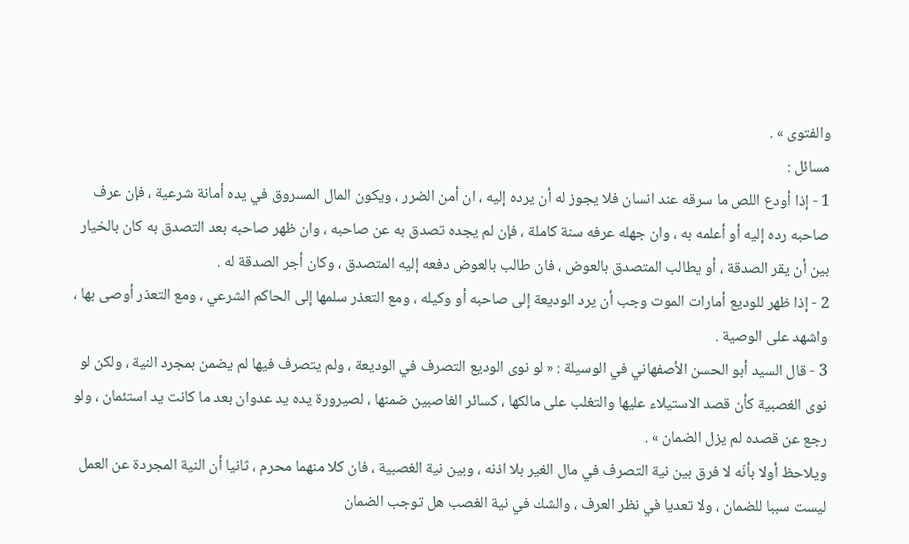والفتوى » .
مسائل :
1 - إذا أودع اللص ما سرقه عند انسان فلا يجوز له أن يرده إليه ، ان أمن الضرر ، ويكون المال المسروق في يده أمانة شرعية ، فإن عرف صاحبه رده إليه أو أعلمه به ، وان جهله عرفه سنة كاملة ، فإن لم يجده تصدق به عن صاحبه ، وان ظهر صاحبه بعد التصدق به كان بالخيار بين أن يقر الصدقة ، أو يطالب المتصدق بالعوض ، فان طالب بالعوض دفعه إليه المتصدق ، وكان أجر الصدقة له .
2 - إذا ظهر للوديع أمارات الموت وجب أن يرد الوديعة إلى صاحبه أو وكيله ، ومع التعذر سلمها إلى الحاكم الشرعي ، ومع التعذر أوصى بها ، واشهد على الوصية .
3 - قال السيد أبو الحسن الأصفهاني في الوسيلة : « لو نوى الوديع التصرف في الوديعة ، ولم يتصرف فيها لم يضمن بمجرد النية ، ولكن لو نوى الغصبية كأن قصد الاستيلاء عليها والتغلب على مالكها ، كسائر الغاصبين ضمنها ، لصيرورة يده يد عدوان بعد ما كانت يد استئمان ، ولو رجع عن قصده لم يزل الضمان » .
ويلاحظ أولا بأنّه لا فرق بين نية التصرف في مال الغير بلا اذنه ، وبين نية الغصبية ، فان كلا منهما محرم ، ثانيا أن النية المجردة عن العمل ليست سببا للضمان ، ولا تعديا في نظر العرف ، والشك في نية الغصب هل توجب الضمان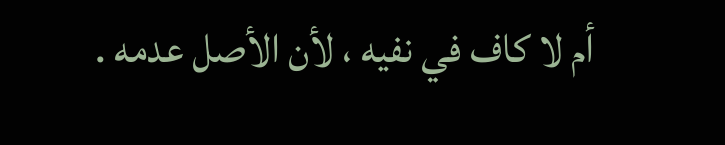أم لا كاف في نفيه ، لأن الأصل عدمه .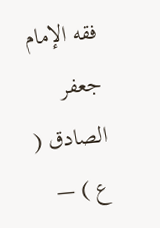فقه الإمام جعفر الصادق ( ع ) —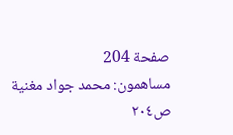صفحة 204
مساهمون: محمد جواد مغنية
ص٢٠٤